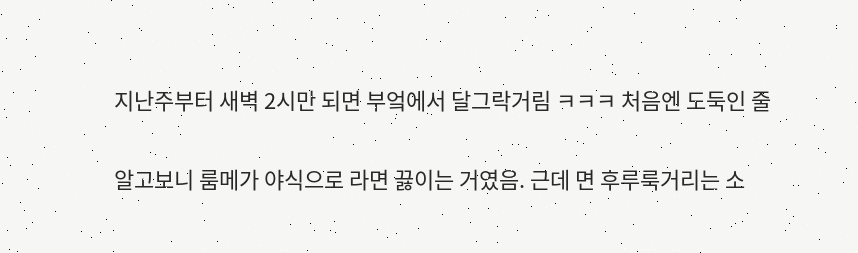지난주부터 새벽 2시만 되면 부엌에서 달그락거림 ㅋㅋㅋ 처음엔 도둑인 줄

알고보니 룸메가 야식으로 라면 끓이는 거였음. 근데 면 후루룩거리는 소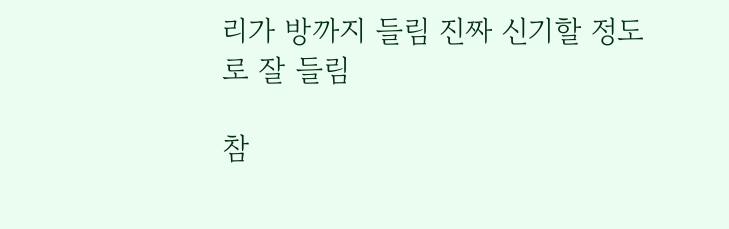리가 방까지 들림 진짜 신기할 정도로 잘 들림

참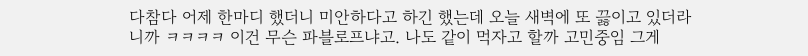다참다 어제 한마디 했더니 미안하다고 하긴 했는데 오늘 새벽에 또 끓이고 있더라니까 ㅋㅋㅋㅋ 이건 무슨 파블로프냐고. 나도 같이 먹자고 할까 고민중임 그게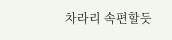차라리 속편할듯